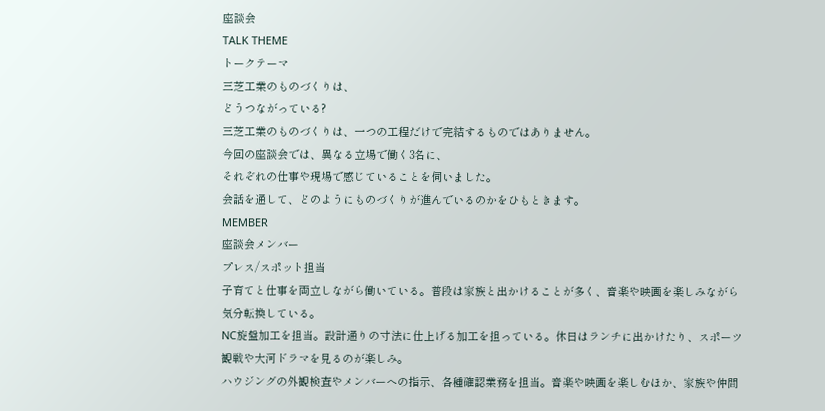座談会
TALK THEME
トークテーマ
三芝工業のものづくりは、
どうつながっている?
三芝工業のものづくりは、一つの工程だけで完結するものではありません。
今回の座談会では、異なる立場で働く3名に、
それぞれの仕事や現場で感じていることを伺いました。
会話を通して、どのようにものづくりが進んでいるのかをひもときます。
MEMBER
座談会メンバー
プレス/スポット担当
子育てと仕事を両立しながら働いている。普段は家族と出かけることが多く、音楽や映画を楽しみながら気分転換している。
NC旋盤加工を担当。設計通りの寸法に仕上げる加工を担っている。休日はランチに出かけたり、スポーツ観戦や大河ドラマを見るのが楽しみ。
ハウジングの外観検査やメンバーへの指示、各種確認業務を担当。音楽や映画を楽しむほか、家族や仲間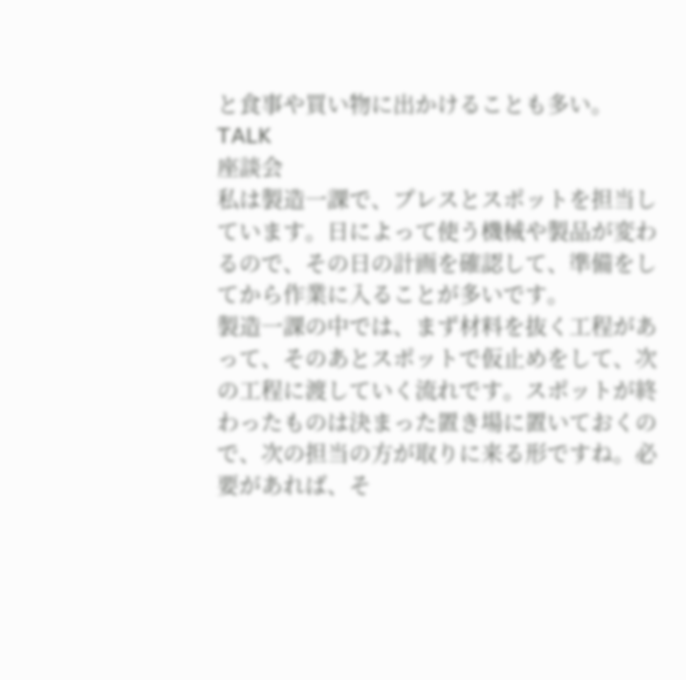と食事や買い物に出かけることも多い。
TALK
座談会
私は製造一課で、プレスとスポットを担当しています。日によって使う機械や製品が変わるので、その日の計画を確認して、準備をしてから作業に入ることが多いです。
製造一課の中では、まず材料を抜く工程があって、そのあとスポットで仮止めをして、次の工程に渡していく流れです。スポットが終わったものは決まった置き場に置いておくので、次の担当の方が取りに来る形ですね。必要があれば、そ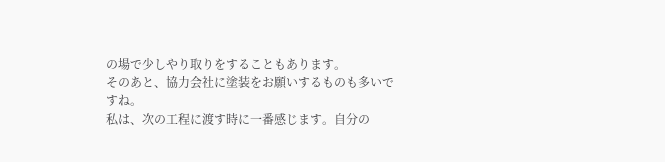の場で少しやり取りをすることもあります。
そのあと、協力会社に塗装をお願いするものも多いですね。
私は、次の工程に渡す時に一番感じます。自分の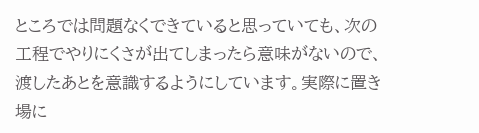ところでは問題なくできていると思っていても、次の工程でやりにくさが出てしまったら意味がないので、渡したあとを意識するようにしています。実際に置き場に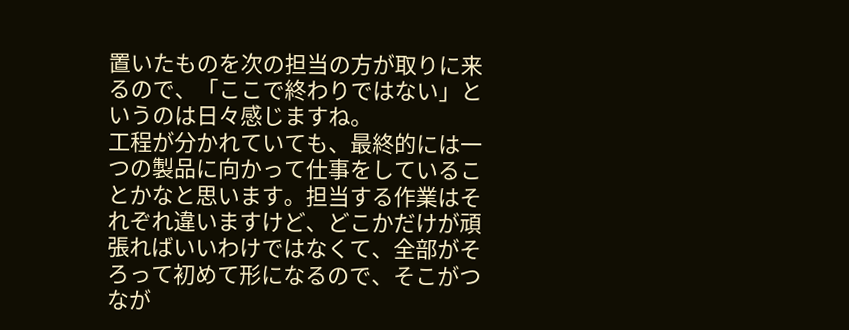置いたものを次の担当の方が取りに来るので、「ここで終わりではない」というのは日々感じますね。
工程が分かれていても、最終的には一つの製品に向かって仕事をしていることかなと思います。担当する作業はそれぞれ違いますけど、どこかだけが頑張ればいいわけではなくて、全部がそろって初めて形になるので、そこがつなが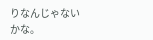りなんじゃないかな。